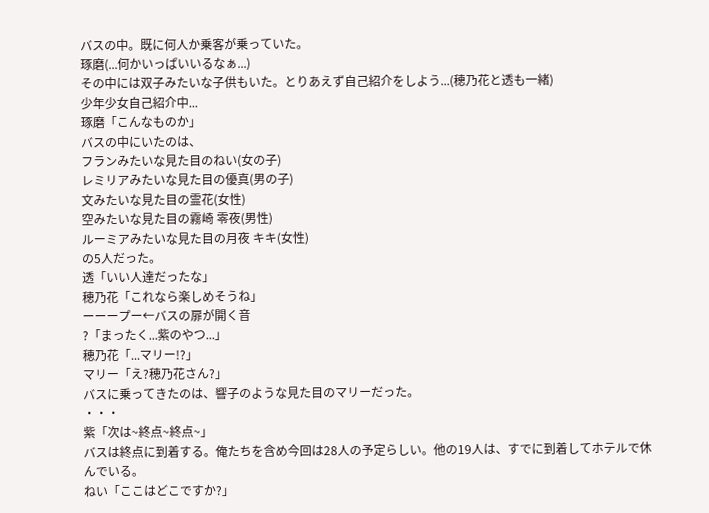バスの中。既に何人か乗客が乗っていた。
琢磨(...何かいっぱいいるなぁ...)
その中には双子みたいな子供もいた。とりあえず自己紹介をしよう...(穂乃花と透も一緒)
少年少女自己紹介中...
琢磨「こんなものか」
バスの中にいたのは、
フランみたいな見た目のねい(女の子)
レミリアみたいな見た目の優真(男の子)
文みたいな見た目の霊花(女性)
空みたいな見た目の霧崎 零夜(男性)
ルーミアみたいな見た目の月夜 キキ(女性)
の5人だった。
透「いい人達だったな」
穂乃花「これなら楽しめそうね」
ーーープー←バスの扉が開く音
?「まったく...紫のやつ...」
穂乃花「...マリー!?」
マリー「え?穂乃花さん?」
バスに乗ってきたのは、響子のような見た目のマリーだった。
・・・
紫「次は~終点~終点~」
バスは終点に到着する。俺たちを含め今回は28人の予定らしい。他の19人は、すでに到着してホテルで休んでいる。
ねい「ここはどこですか?」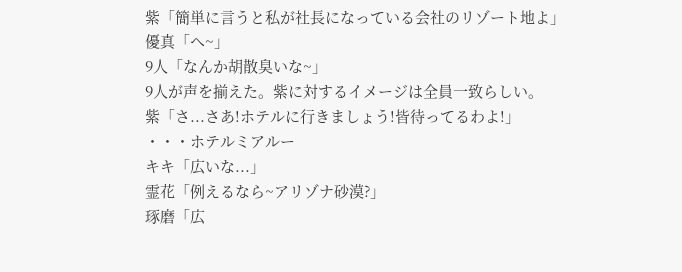紫「簡単に言うと私が社長になっている会社のリゾート地よ」
優真「へ~」
9人「なんか胡散臭いな~」
9人が声を揃えた。紫に対するイメージは全員一致らしい。
紫「さ...さあ!ホテルに行きましょう!皆待ってるわよ!」
・・・ホテルミアルー
キキ「広いな...」
霊花「例えるなら~アリゾナ砂漠?」
琢磨「広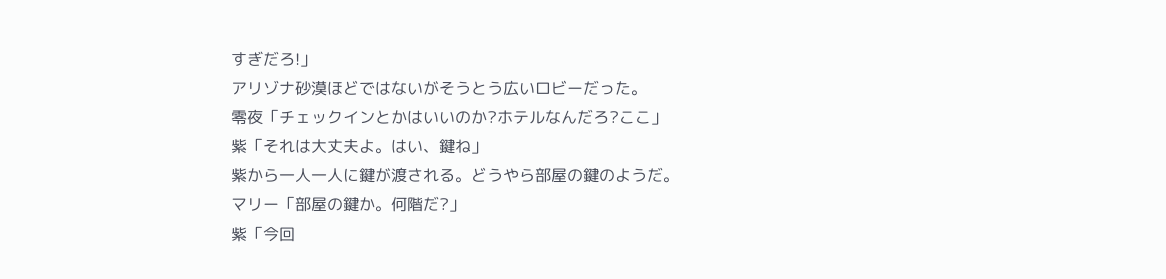すぎだろ!」
アリゾナ砂漠ほどではないがそうとう広いロビーだった。
零夜「チェックインとかはいいのか?ホテルなんだろ?ここ」
紫「それは大丈夫よ。はい、鍵ね」
紫から一人一人に鍵が渡される。どうやら部屋の鍵のようだ。
マリー「部屋の鍵か。何階だ?」
紫「今回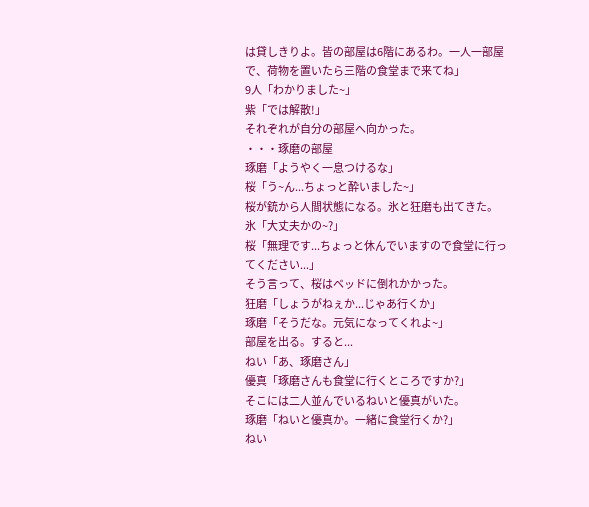は貸しきりよ。皆の部屋は6階にあるわ。一人一部屋で、荷物を置いたら三階の食堂まで来てね」
9人「わかりました~」
紫「では解散!」
それぞれが自分の部屋へ向かった。
・・・琢磨の部屋
琢磨「ようやく一息つけるな」
桜「う~ん...ちょっと酔いました~」
桜が銃から人間状態になる。氷と狂磨も出てきた。
氷「大丈夫かの~?」
桜「無理です...ちょっと休んでいますので食堂に行ってください...」
そう言って、桜はベッドに倒れかかった。
狂磨「しょうがねぇか...じゃあ行くか」
琢磨「そうだな。元気になってくれよ~」
部屋を出る。すると...
ねい「あ、琢磨さん」
優真「琢磨さんも食堂に行くところですか?」
そこには二人並んでいるねいと優真がいた。
琢磨「ねいと優真か。一緒に食堂行くか?」
ねい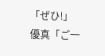「ぜひ!」
優真「ご一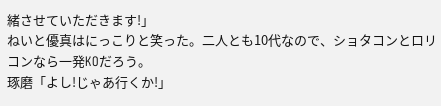緒させていただきます!」
ねいと優真はにっこりと笑った。二人とも10代なので、ショタコンとロリコンなら一発KOだろう。
琢磨「よし!じゃあ行くか!」